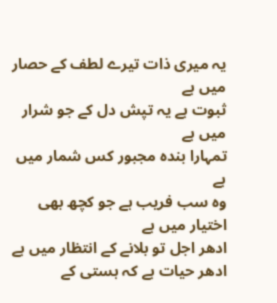یہ میری ذات تیرے لطف کے حصار میں ہے
ثبوت ہے یہ تپش دل کے جو شرار میں ہے
تمہارا بندہ مجبور کس شمار میں ہے
وہ سب فریب ہے جو کچھ بھی اختیار میں ہے
ادھر اجل تو بلانے کے انتظار میں ہے
ادھر حیات ہے کہ ہستی کے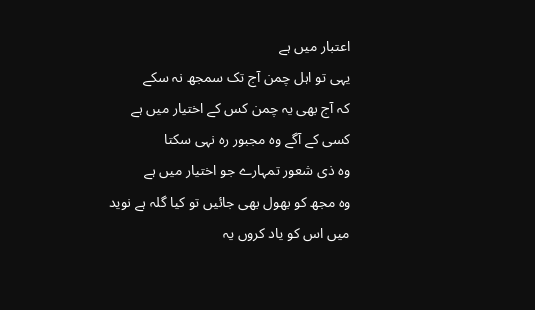اعتبار میں ہے
یہی تو اہل چمن آج تک سمجھ نہ سکے
کہ آج بھی یہ چمن کس کے اختیار میں ہے
کسی کے آگے وہ مجبور رہ نہی سکتا
وہ ذی شعور تمہارے جو اختیار میں ہے
وہ مجھ کو بھول بھی جائیں تو کیا گلہ ہے نوید
میں اس کو یاد کروں یہ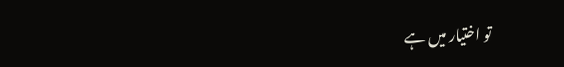تو اختیار میں ہے